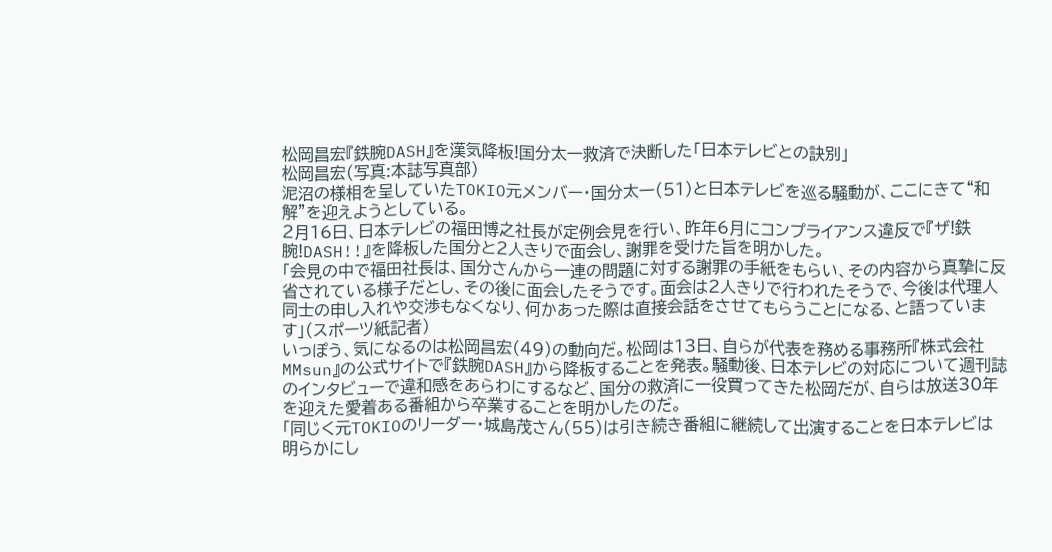松岡昌宏『鉄腕DASH』を漢気降板!国分太一救済で決断した「日本テレビとの訣別」
松岡昌宏(写真:本誌写真部)
泥沼の様相を呈していたTOKIO元メンバー・国分太一(51)と日本テレビを巡る騒動が、ここにきて“和解”を迎えようとしている。
2月16日、日本テレビの福田博之社長が定例会見を行い、昨年6月にコンプライアンス違反で『ザ!鉄腕!DASH!!』を降板した国分と2人きりで面会し、謝罪を受けた旨を明かした。
「会見の中で福田社長は、国分さんから一連の問題に対する謝罪の手紙をもらい、その内容から真摯に反省されている様子だとし、その後に面会したそうです。面会は2人きりで行われたそうで、今後は代理人同士の申し入れや交渉もなくなり、何かあった際は直接会話をさせてもらうことになる、と語っています」(スポーツ紙記者)
いっぽう、気になるのは松岡昌宏(49)の動向だ。松岡は13日、自らが代表を務める事務所『株式会社MMsun』の公式サイトで『鉄腕DASH』から降板することを発表。騒動後、日本テレビの対応について週刊誌のインタビューで違和感をあらわにするなど、国分の救済に一役買ってきた松岡だが、自らは放送30年を迎えた愛着ある番組から卒業することを明かしたのだ。
「同じく元TOKIOのリーダー・城島茂さん(55)は引き続き番組に継続して出演することを日本テレビは明らかにし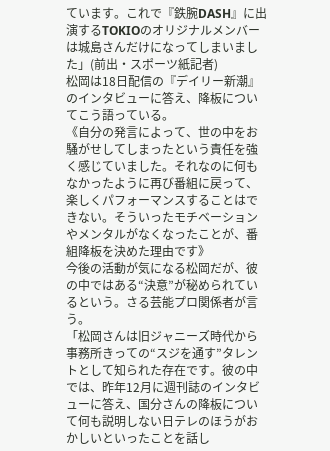ています。これで『鉄腕DASH』に出演するTOKIOのオリジナルメンバーは城島さんだけになってしまいました」(前出・スポーツ紙記者)
松岡は18日配信の『デイリー新潮』のインタビューに答え、降板についてこう語っている。
《自分の発言によって、世の中をお騒がせしてしまったという責任を強く感じていました。それなのに何もなかったように再び番組に戻って、楽しくパフォーマンスすることはできない。そういったモチベーションやメンタルがなくなったことが、番組降板を決めた理由です》
今後の活動が気になる松岡だが、彼の中ではある“決意”が秘められているという。さる芸能プロ関係者が言う。
「松岡さんは旧ジャニーズ時代から事務所きっての“スジを通す”タレントとして知られた存在です。彼の中では、昨年12月に週刊誌のインタビューに答え、国分さんの降板について何も説明しない日テレのほうがおかしいといったことを話し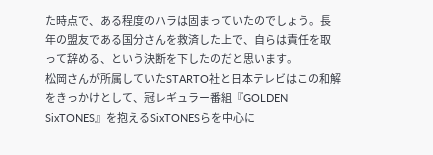た時点で、ある程度のハラは固まっていたのでしょう。長年の盟友である国分さんを救済した上で、自らは責任を取って辞める、という決断を下したのだと思います。
松岡さんが所属していたSTARTO社と日本テレビはこの和解をきっかけとして、冠レギュラー番組『GOLDEN SixTONES』を抱えるSixTONESらを中心に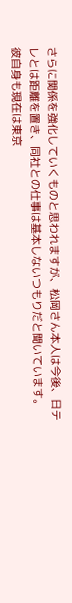さらに関係を強化していくものと思われますが、松岡さん本人は今後、日テレとは距離を置き、同社との仕事は基本しないつもりだと聞いています。
彼自身も現在は東京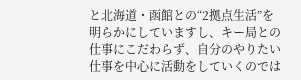と北海道・函館との“2拠点生活”を明らかにしていますし、キー局との仕事にこだわらず、自分のやりたい仕事を中心に活動をしていくのでは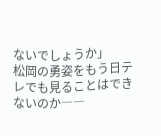ないでしょうか」
松岡の勇姿をもう日テレでも見ることはできないのか――